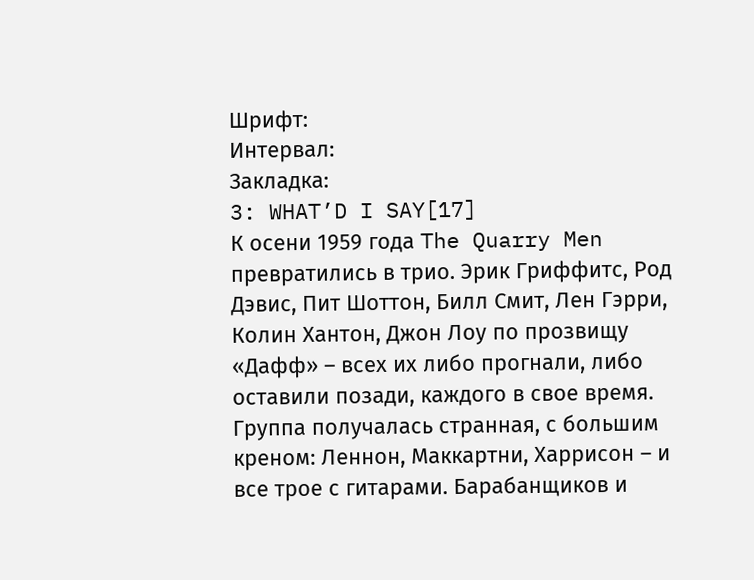Шрифт:
Интервал:
Закладка:
3: WHAT’D I SAY[17]
К осени 1959 года The Quarry Men превратились в трио. Эрик Гриффитс, Род Дэвис, Пит Шоттон, Билл Смит, Лен Гэрри, Колин Хантон, Джон Лоу по прозвищу «Дафф» – всех их либо прогнали, либо оставили позади, каждого в свое время. Группа получалась странная, с большим креном: Леннон, Маккартни, Харрисон – и все трое с гитарами. Барабанщиков и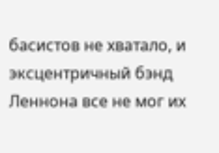басистов не хватало, и эксцентричный бэнд Леннона все не мог их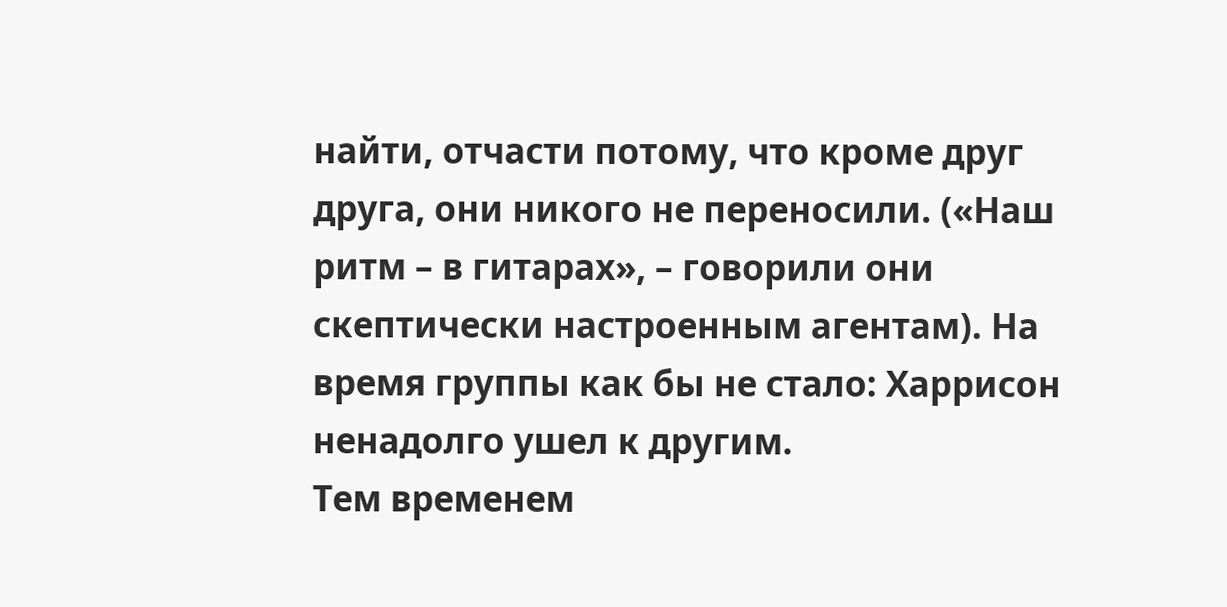найти, отчасти потому, что кроме друг друга, они никого не переносили. («Наш ритм – в гитарах», – говорили они скептически настроенным агентам). На время группы как бы не стало: Харрисон ненадолго ушел к другим.
Тем временем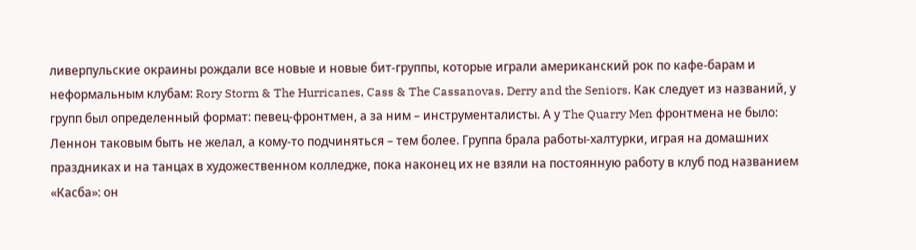ливерпульские окраины рождали все новые и новые бит-группы, которые играли американский рок по кафе-барам и неформальным клубам: Rory Storm & The Hurricanes, Cass & The Cassanovas, Derry and the Seniors. Как следует из названий, у групп был определенный формат: певец-фронтмен, а за ним – инструменталисты. А у The Quarry Men фронтмена не было: Леннон таковым быть не желал, а кому-то подчиняться – тем более. Группа брала работы-халтурки, играя на домашних праздниках и на танцах в художественном колледже, пока наконец их не взяли на постоянную работу в клуб под названием «Касба»: он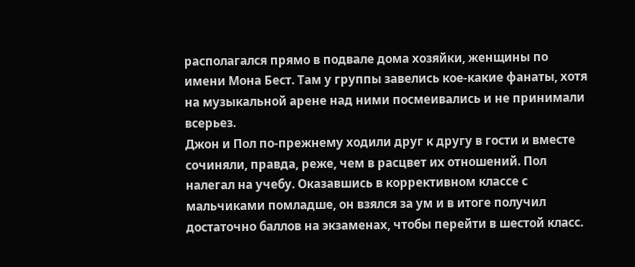располагался прямо в подвале дома хозяйки, женщины по имени Мона Бест. Там у группы завелись кое-какие фанаты, хотя на музыкальной арене над ними посмеивались и не принимали всерьез.
Джон и Пол по-прежнему ходили друг к другу в гости и вместе сочиняли, правда, реже, чем в расцвет их отношений. Пол налегал на учебу. Оказавшись в коррективном классе с мальчиками помладше, он взялся за ум и в итоге получил достаточно баллов на экзаменах, чтобы перейти в шестой класс.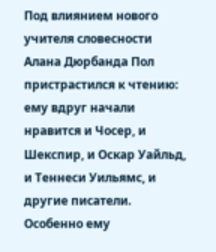Под влиянием нового учителя словесности Алана Дюрбанда Пол пристрастился к чтению: ему вдруг начали нравится и Чосер, и Шекспир, и Оскар Уайльд, и Теннеси Уильямс, и другие писатели. Особенно ему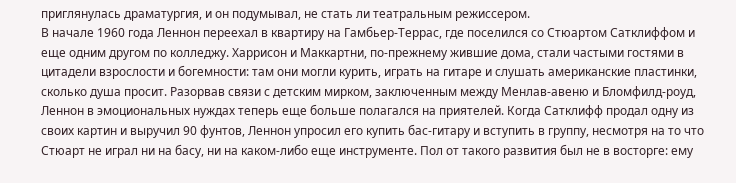приглянулась драматургия, и он подумывал, не стать ли театральным режиссером.
В начале 1960 года Леннон переехал в квартиру на Гамбьер-Террас, где поселился со Стюартом Сатклиффом и еще одним другом по колледжу. Харрисон и Маккартни, по-прежнему жившие дома, стали частыми гостями в цитадели взрослости и богемности: там они могли курить, играть на гитаре и слушать американские пластинки, сколько душа просит. Разорвав связи с детским мирком, заключенным между Менлав-авеню и Бломфилд-роуд, Леннон в эмоциональных нуждах теперь еще больше полагался на приятелей. Когда Сатклифф продал одну из своих картин и выручил 90 фунтов, Леннон упросил его купить бас-гитару и вступить в группу, несмотря на то что Стюарт не играл ни на басу, ни на каком-либо еще инструменте. Пол от такого развития был не в восторге: ему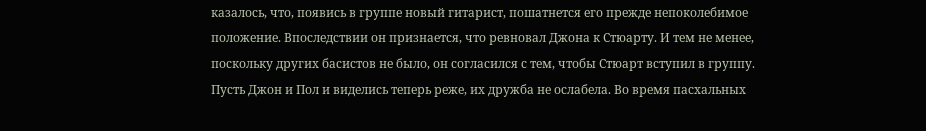казалось, что, появись в группе новый гитарист, пошатнется его прежде непоколебимое положение. Впоследствии он признается, что ревновал Джона к Стюарту. И тем не менее, поскольку других басистов не было, он согласился с тем, чтобы Стюарт вступил в группу. Пусть Джон и Пол и виделись теперь реже, их дружба не ослабела. Во время пасхальных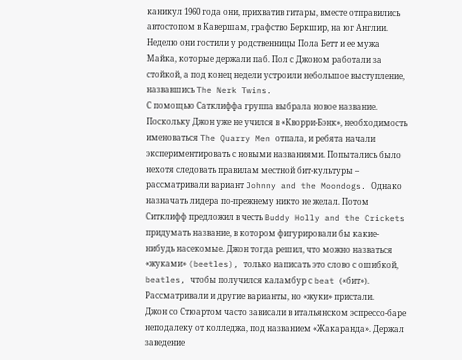каникул 1960 года они, прихватив гитары, вместе отправились автостопом в Кавершам, графство Беркшир, на юг Англии. Неделю они гостили у родственницы Пола Бетт и ее мужа Майка, которые держали паб. Пол с Джоном работали за стойкой, а под конец недели устроили небольшое выступление, назвавшись The Nerk Twins.
С помощью Сатклиффа группа выбрала новое название. Поскольку Джон уже не учился в «Кворри-Бэнк», необходимость именоваться The Quarry Men отпала, и ребята начали экспериментировать с новыми названиями. Попытались было нехотя следовать правилам местной бит-культуры – рассматривали вариант Johnny and the Moondogs. Однако назначать лидера по-прежнему никто не желал. Потом Ситклифф предложил в честь Buddy Holly and the Crickets придумать название, в котором фигурировали бы какие-нибудь насекомые. Джон тогда решил, что можно назваться «жуками» (beetles), только написать это слово с ошибкой, beatles, чтобы получился каламбур с beat («бит»). Рассматривали и другие варианты, но «жуки» пристали.
Джон со Стюартом часто зависали в итальянском эспрессо-баре неподалеку от колледжа, под названием «Жакаранда». Держал заведение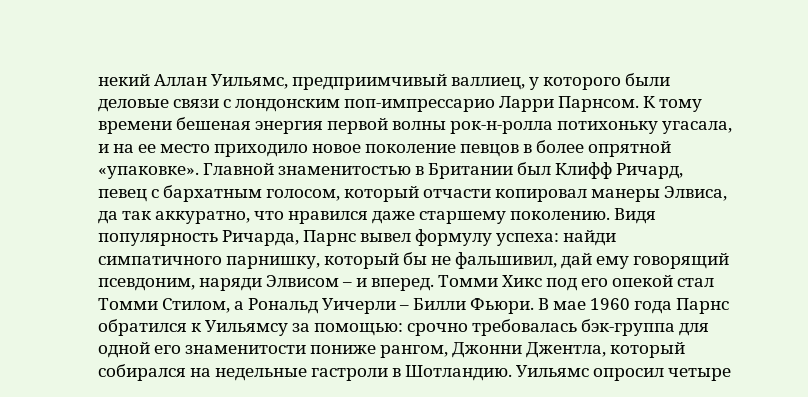некий Аллан Уильямс, предприимчивый валлиец, у которого были деловые связи с лондонским поп-импрессарио Ларри Парнсом. К тому времени бешеная энергия первой волны рок-н-ролла потихоньку угасала, и на ее место приходило новое поколение певцов в более опрятной «упаковке». Главной знаменитостью в Британии был Клифф Ричард, певец с бархатным голосом, который отчасти копировал манеры Элвиса, да так аккуратно, что нравился даже старшему поколению. Видя популярность Ричарда, Парнс вывел формулу успеха: найди симпатичного парнишку, который бы не фальшивил, дай ему говорящий псевдоним, наряди Элвисом – и вперед. Томми Хикс под его опекой стал Томми Стилом, а Рональд Уичерли – Билли Фьюри. В мае 1960 года Парнс обратился к Уильямсу за помощью: срочно требовалась бэк-группа для одной его знаменитости пониже рангом, Джонни Джентла, который собирался на недельные гастроли в Шотландию. Уильямс опросил четыре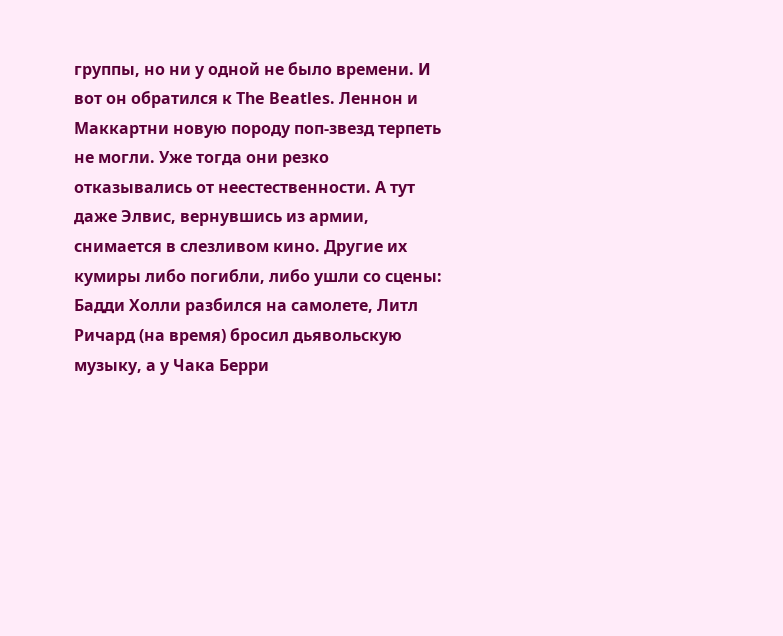группы, но ни у одной не было времени. И вот он обратился к The Beatles. Леннон и Маккартни новую породу поп-звезд терпеть не могли. Уже тогда они резко отказывались от неестественности. А тут даже Элвис, вернувшись из армии, снимается в слезливом кино. Другие их кумиры либо погибли, либо ушли со сцены: Бадди Холли разбился на самолете, Литл Ричард (на время) бросил дьявольскую музыку, а у Чака Берри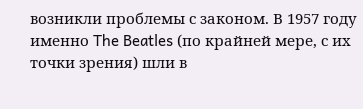возникли проблемы с законом. В 1957 году именно The Beatles (по крайней мере, с их точки зрения) шли в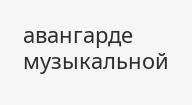авангарде музыкальной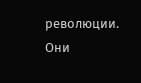революции. Они